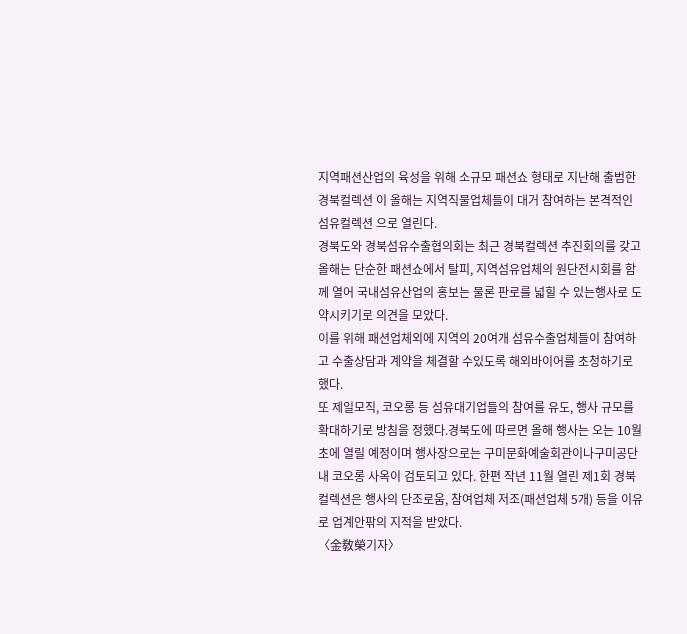지역패션산업의 육성을 위해 소규모 패션쇼 형태로 지난해 출범한 경북컬렉션 이 올해는 지역직물업체들이 대거 참여하는 본격적인 섬유컬렉션 으로 열린다.
경북도와 경북섬유수출협의회는 최근 경북컬렉션 추진회의를 갖고 올해는 단순한 패션쇼에서 탈피, 지역섬유업체의 원단전시회를 함께 열어 국내섬유산업의 홍보는 물론 판로를 넓힐 수 있는행사로 도약시키기로 의견을 모았다.
이를 위해 패션업체외에 지역의 20여개 섬유수출업체들이 참여하고 수출상담과 계약을 체결할 수있도록 해외바이어를 초청하기로 했다.
또 제일모직, 코오롱 등 섬유대기업들의 참여를 유도, 행사 규모를 확대하기로 방침을 정했다.경북도에 따르면 올해 행사는 오는 10월초에 열릴 예정이며 행사장으로는 구미문화예술회관이나구미공단내 코오롱 사옥이 검토되고 있다. 한편 작년 11월 열린 제1회 경북컬렉션은 행사의 단조로움, 참여업체 저조(패션업체 5개) 등을 이유로 업계안팎의 지적을 받았다.
〈金敎榮기자〉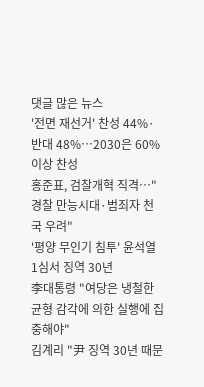댓글 많은 뉴스
'전면 재선거' 찬성 44%·반대 48%…2030은 60% 이상 찬성
홍준표, 검찰개혁 직격…"경찰 만능시대·범죄자 천국 우려"
'평양 무인기 침투' 윤석열 1심서 징역 30년
李대통령 "여당은 냉철한 균형 감각에 의한 실행에 집중해야"
김계리 "尹 징역 30년 때문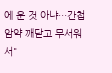에 운 것 아냐…간첩 암약 깨닫고 무서워서"